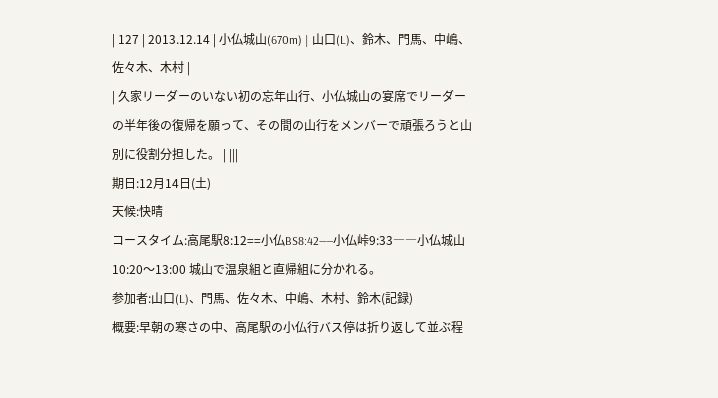| 127 | 2013.12.14 | 小仏城山(670m) | 山口(L)、鈴木、門馬、中嶋、佐々木、木村 |
| 久家リーダーのいない初の忘年山行、小仏城山の宴席でリーダーの半年後の復帰を願って、その間の山行をメンバーで頑張ろうと山別に役割分担した。 | |||
期日:12月14日(土)
天候:快晴
コースタイム:高尾駅8:12==小仏BS8:42――小仏峠9:33――小仏城山10:20〜13:00 城山で温泉組と直帰組に分かれる。
参加者:山口(L)、門馬、佐々木、中嶋、木村、鈴木(記録)
概要:早朝の寒さの中、高尾駅の小仏行バス停は折り返して並ぶ程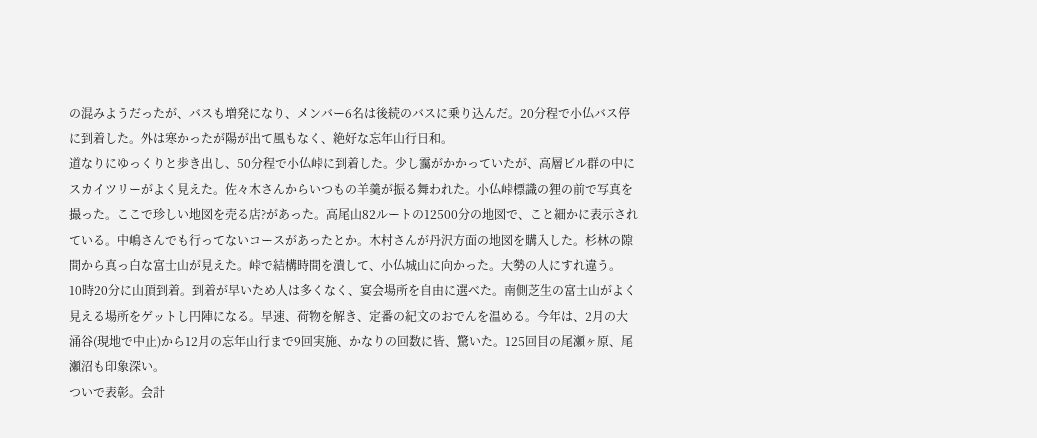の混みようだったが、バスも増発になり、メンバー6名は後続のバスに乗り込んだ。20分程で小仏バス停に到着した。外は寒かったが陽が出て風もなく、絶好な忘年山行日和。
道なりにゆっくりと歩き出し、50分程で小仏峠に到着した。少し靄がかかっていたが、高層ビル群の中にスカイツリーがよく見えた。佐々木さんからいつもの羊羹が振る舞われた。小仏峠標識の狸の前で写真を撮った。ここで珍しい地図を売る店?があった。高尾山82ルートの12500分の地図で、こと細かに表示されている。中嶋さんでも行ってないコースがあったとか。木村さんが丹沢方面の地図を購入した。杉林の隙間から真っ白な富士山が見えた。峠で結構時間を潰して、小仏城山に向かった。大勢の人にすれ違う。
10時20分に山頂到着。到着が早いため人は多くなく、宴会場所を自由に選べた。南側芝生の富士山がよく見える場所をゲットし円陣になる。早速、荷物を解き、定番の紀文のおでんを温める。今年は、2月の大涌谷(現地で中止)から12月の忘年山行まで9回実施、かなりの回数に皆、驚いた。125回目の尾瀬ヶ原、尾瀬沼も印象深い。
ついで表彰。会計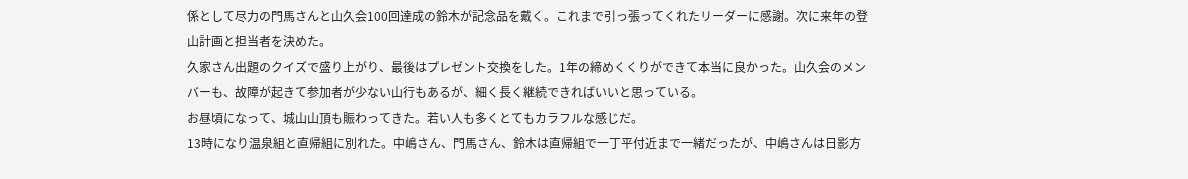係として尽力の門馬さんと山久会100回達成の鈴木が記念品を戴く。これまで引っ張ってくれたリーダーに感謝。次に来年の登山計画と担当者を決めた。
久家さん出題のクイズで盛り上がり、最後はプレゼント交換をした。1年の締めくくりができて本当に良かった。山久会のメンバーも、故障が起きて参加者が少ない山行もあるが、細く長く継続できればいいと思っている。
お昼頃になって、城山山頂も賑わってきた。若い人も多くとてもカラフルな感じだ。
13時になり温泉組と直帰組に別れた。中嶋さん、門馬さん、鈴木は直帰組で一丁平付近まで一緒だったが、中嶋さんは日影方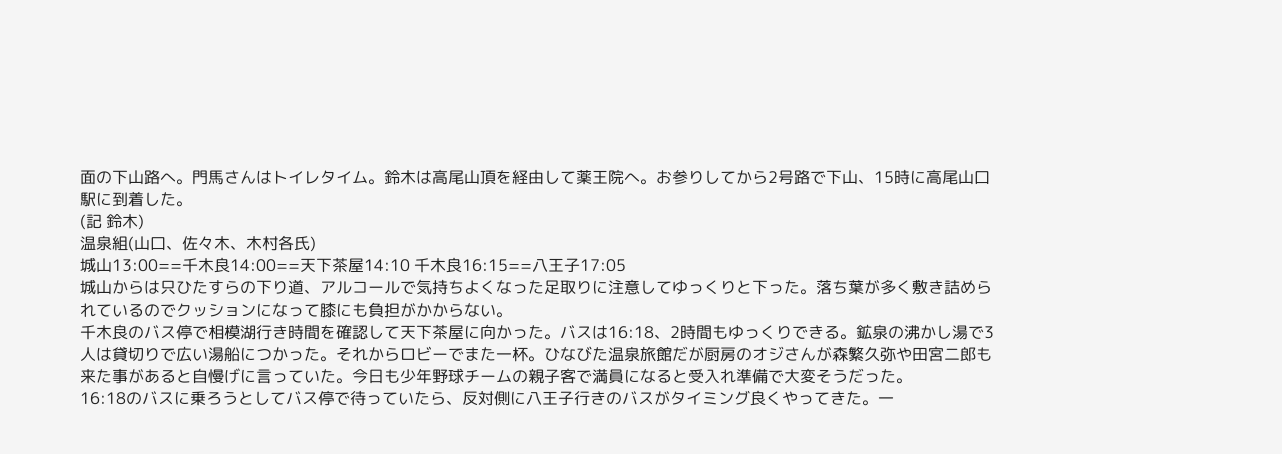面の下山路へ。門馬さんはトイレタイム。鈴木は高尾山頂を経由して薬王院へ。お参りしてから2号路で下山、15時に高尾山口駅に到着した。
(記 鈴木)
温泉組(山口、佐々木、木村各氏)
城山13:00==千木良14:00==天下茶屋14:10 千木良16:15==八王子17:05
城山からは只ひたすらの下り道、アルコールで気持ちよくなった足取りに注意してゆっくりと下った。落ち葉が多く敷き詰められているのでクッションになって膝にも負担がかからない。
千木良のバス停で相模湖行き時間を確認して天下茶屋に向かった。バスは16:18、2時間もゆっくりできる。鉱泉の沸かし湯で3人は貸切りで広い湯船につかった。それからロビーでまた一杯。ひなびた温泉旅館だが厨房のオジさんが森繁久弥や田宮二郎も来た事があると自慢げに言っていた。今日も少年野球チームの親子客で満員になると受入れ準備で大変そうだった。
16:18のバスに乗ろうとしてバス停で待っていたら、反対側に八王子行きのバスがタイミング良くやってきた。一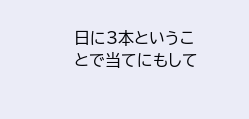日に3本ということで当てにもして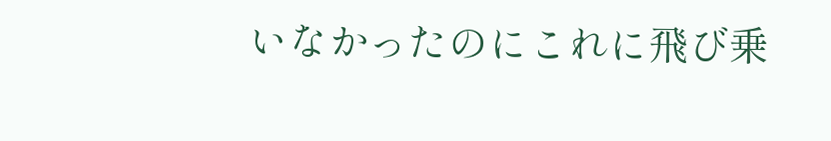いなかったのにこれに飛び乗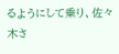るようにして乗り、佐々木さ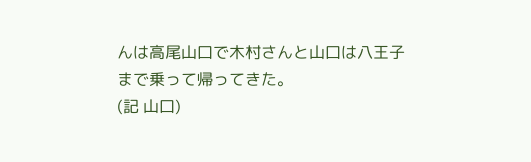んは高尾山口で木村さんと山口は八王子まで乗って帰ってきた。
(記 山口)